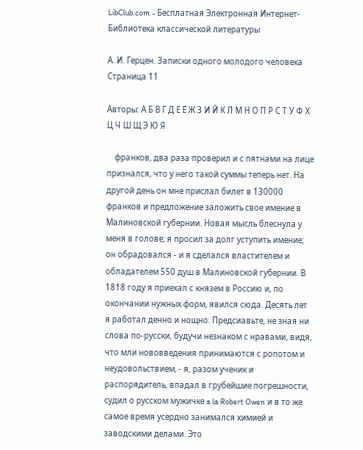LibClub.com - Бесплатная Электронная Интернет-Библиотека классической литературы

А. И. Герцен. Записки одного молодого человека Страница 11

Авторы: А Б В Г Д Е Ё Ж З И Й К Л М Н О П Р С Т У Ф Х Ц Ч Ш Щ Э Ю Я

    франков, два раза проверил и с пятнами на лице признался, что у него такой суммы теперь нет. На другой день он мне прислал билет в 130000 франков и предложение заложить свое имение в Малиновской губернии. Новая мысль блеснула у меня в голове; я просил за долг уступить имение; он обрадовался - и я сделался властителем и обладателем 550 душ в Малиновской губернии. В 1818 году я приехал с князем в Россию и, по окончании нужных форм, явился сюда. Десять лет я работал денно и нощно. Предсиавьте, не зная ни слова по-русски, будучи незнаком с нравами, видя, что мли нововведения принимаются с ропотом и неудовольствием, - я, разом ученик и распорядитель, впадал в грубейшие погрешности, судил о русском мужичке a la Robert Owen и в то же самое время усердно занимался химией и заводскими делами. Это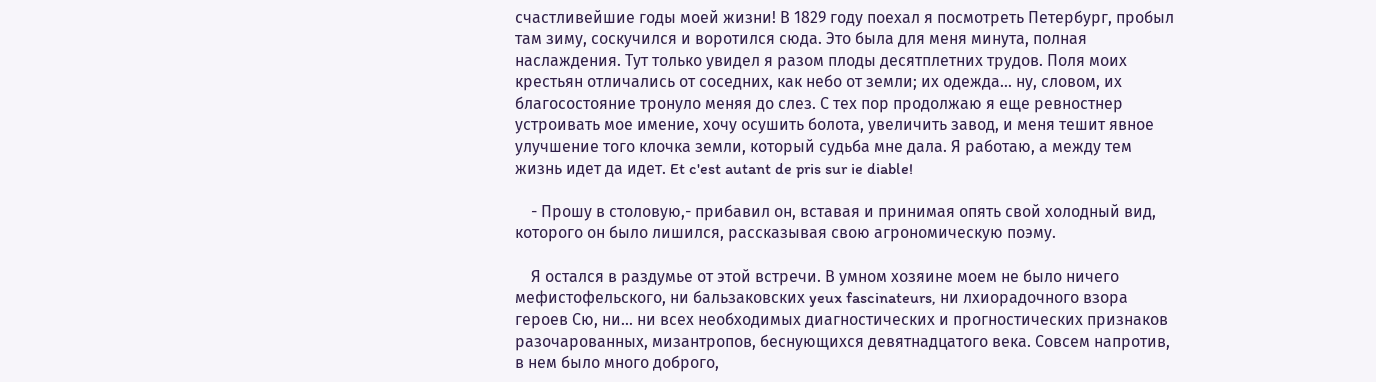счастливейшие годы моей жизни! В 1829 году поехал я посмотреть Петербург, пробыл там зиму, соскучился и воротился сюда. Это была для меня минута, полная наслаждения. Тут только увидел я разом плоды десятплетних трудов. Поля моих крестьян отличались от соседних, как небо от земли; их одежда... ну, словом, их благосостояние тронуло меняя до слез. С тех пор продолжаю я еще ревностнер устроивать мое имение, хочу осушить болота, увеличить завод, и меня тешит явное улучшение того клочка земли, который судьба мне дала. Я работаю, а между тем жизнь идет да идет. Et c'est autant de pris sur ie diable!

    - Прошу в столовую,- прибавил он, вставая и принимая опять свой холодный вид, которого он было лишился, рассказывая свою агрономическую поэму.

    Я остался в раздумье от этой встречи. В умном хозяине моем не было ничего мефистофельского, ни бальзаковских yeux fascinateurs, ни лхиорадочного взора героев Сю, ни... ни всех необходимых диагностических и прогностических признаков разочарованных, мизантропов, беснующихся девятнадцатого века. Совсем напротив, в нем было много доброго,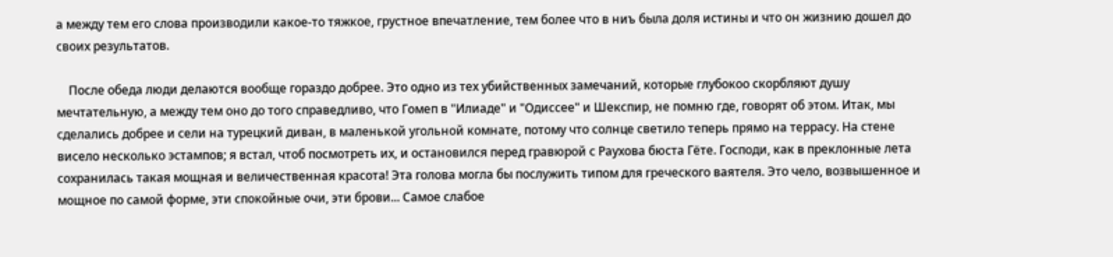а между тем его слова производили какое-то тяжкое, грустное впечатление, тем более что в ниъ была доля истины и что он жизнию дошел до своих результатов.

    После обеда люди делаются вообще гораздо добрее. Это одно из тех убийственных замечаний, которые глубокоо скорбляют душу мечтательную, а между тем оно до того справедливо, что Гомеп в "Илиаде" и "Одиссее" и Шекспир, не помню где, говорят об этом. Итак, мы сделались добрее и сели на турецкий диван, в маленькой угольной комнате, потому что солнце светило теперь прямо на террасу. На стене висело несколько эстампов; я встал, чтоб посмотреть их, и остановился перед гравюрой с Раухова бюста Гёте. Господи, как в преклонные лета сохранилась такая мощная и величественная красота! Эта голова могла бы послужить типом для греческого ваятеля. Это чело, возвышенное и мощное по самой форме, эти спокойные очи, эти брови... Самое слабое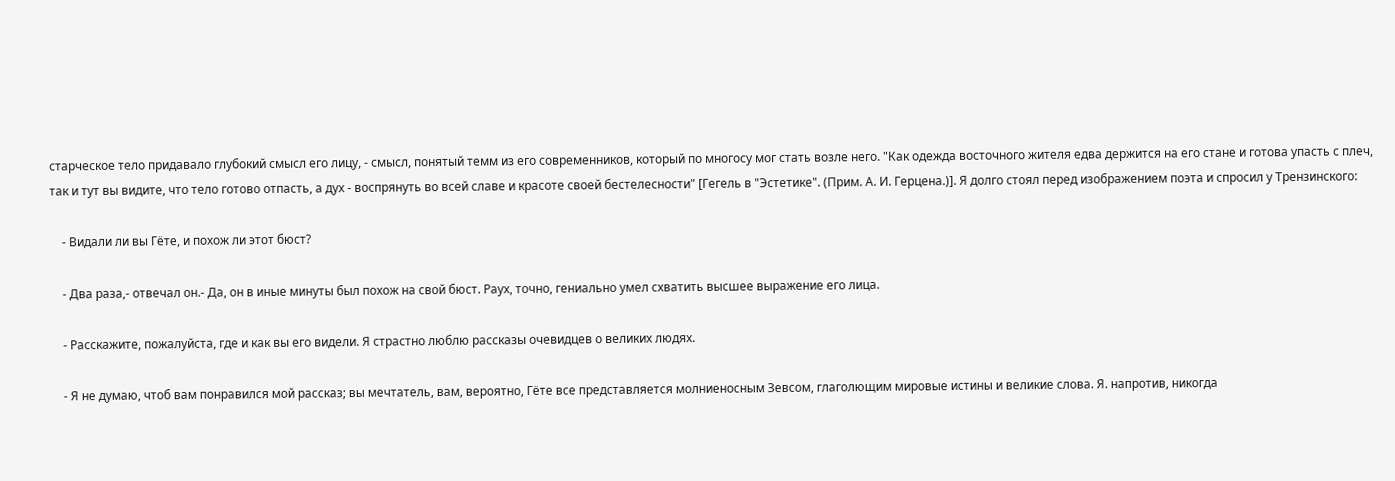старческое тело придавало глубокий смысл его лицу, - смысл, понятый темм из его современников, который по многосу мог стать возле него. "Как одежда восточного жителя едва держится на его стане и готова упасть с плеч, так и тут вы видите, что тело готово отпасть, а дух - воспрянуть во всей славе и красоте своей бестелесности" [Гегель в "Эстетике". (Прим. А. И. Герцена.)]. Я долго стоял перед изображением поэта и спросил у Трензинского:

    - Видали ли вы Гёте, и похож ли этот бюст?

    - Два раза,- отвечал он.- Да, он в иные минуты был похож на свой бюст. Раух, точно, гениально умел схватить высшее выражение его лица.

    - Расскажите, пожалуйста, где и как вы его видели. Я страстно люблю рассказы очевидцев о великих людях.

    - Я не думаю, чтоб вам понравился мой рассказ; вы мечтатель, вам, вероятно, Гёте все представляется молниеносным Зевсом, глаголющим мировые истины и великие слова. Я. напротив, никогда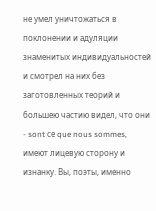не умел уничтожаться в поклонении и адуляции знаменитых индивидуальностей и смотрел на них без заготовленных теорий и большею частию видел, что они - sont се que nous sommes, имеют лицевую сторону и изнанку. Вы, поэты, именно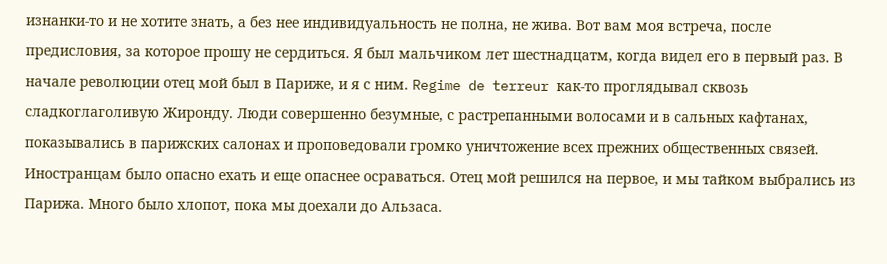изнанки-то и не хотите знать, а без нее индивидуальность не полна, не жива. Вот вам моя вcтреча, после предисловия, за которое прошу не сердиться. Я был мальчиком лет шестнадцатм, когда видел его в первый раз. В начале революции отец мой был в Париже, и я с ним. Regime de terreur как-то проглядывал сквозь сладкоглаголивую Жиронду. Люди совершенно безумные, с растрепанными волосами и в сальных кафтанах, показывались в парижских салонах и проповедовали громко уничтожение всех прежних общественных связей. Иностранцам было опасно ехать и еще опаснее осраваться. Отец мой решился на первое, и мы тайком выбрались из Парижа. Много было хлопот, пока мы доехали до Альзаса.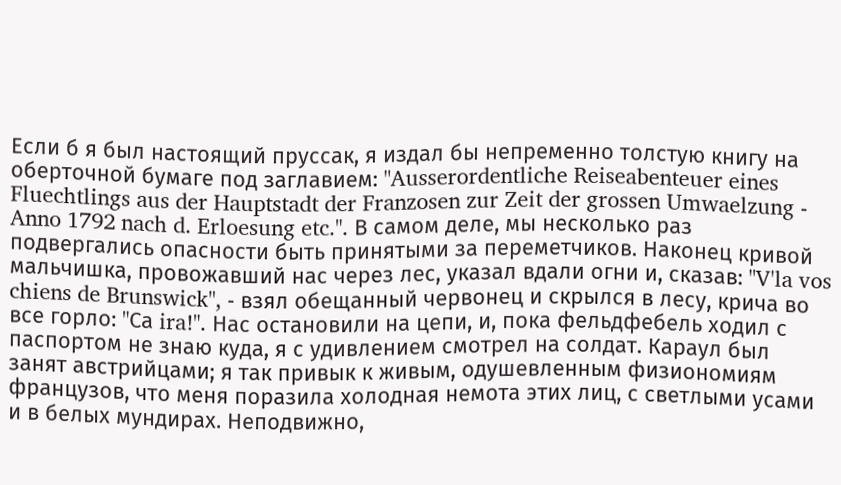Если б я был настоящий пруссак, я издал бы непременно толстую книгу на оберточной бумаге под заглавием: "Ausserordentliche Reiseabenteuer eines Fluechtlings aus der Hauptstadt der Franzosen zur Zeit der grossen Umwaelzung - Anno 1792 nach d. Erloesung etc.". В самом деле, мы несколько раз подвергались опасности быть принятыми за переметчиков. Наконец кривой мальчишка, провожавший нас через лес, указал вдали огни и, сказав: "V'la vos chiens de Brunswick", - взял обещанный червонец и скрылся в лесу, крича во все горло: "Cа ira!". Нас остановили на цепи, и, пока фельдфебель ходил с паспортом не знаю куда, я с удивлением смотрел на солдат. Караул был занят австрийцами; я так привык к живым, одушевленным физиономиям французов, что меня поразила холодная немота этих лиц, с светлыми усами и в белых мундирах. Неподвижно,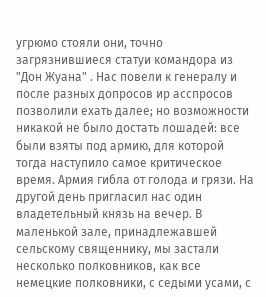угрюмо стояли они, точно загрязнившиеся статуи командора из "Дон Жуана" . Нас повели к генералу и после разных допросов ир асспросов позволили ехать далее; но возможности никакой не было достать лошадей: все были взяты под армию, для которой тогда наступило самое критическое время. Армия гибла от голода и грязи. На другой день пригласил нас один владетельный князь на вечер. В маленькой зале, принадлежавшей сельскому священнику, мы застали несколько полковников, как все немецкие полковники, с седыми усами, с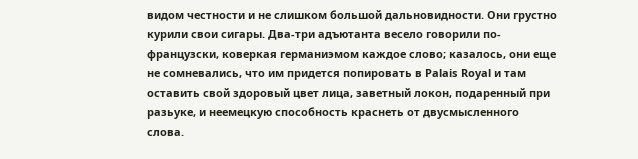видом честности и не слишком большой дальновидности. Они грустно курили свои сигары. Два-три адъютанта весело говорили по- французски, коверкая германиэмом каждое слово; казалось, они еще не сомневались, что им придется попировать в Palais Royal и там оставить свой здоровый цвет лица, заветный локон, подаренный при разьуке, и неемецкую способность краснеть от двусмысленного слова.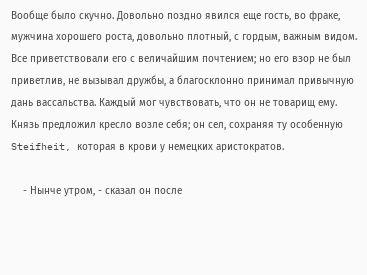Вообще было скучно. Довольно поздно явился еще гость, во фраке, мужчина хорошего роста, довольно плотный, с гордым, важным видом. Все приветствовали его с величайшим почтением; но его взор не был приветлив, не вызывал дружбы, а благосклонно принимал привычную дань вассальства. Каждый мог чувствовать, что он не товарищ ему. Князь предложил кресло возле себя; он сел, сохраняя ту особенную Steifheit, которая в крови у немецких аристократов.

    - Нынче утром, - сказал он после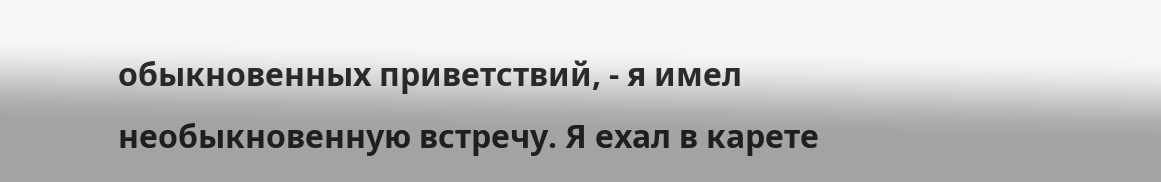обыкновенных приветствий, - я имел необыкновенную встречу. Я ехал в карете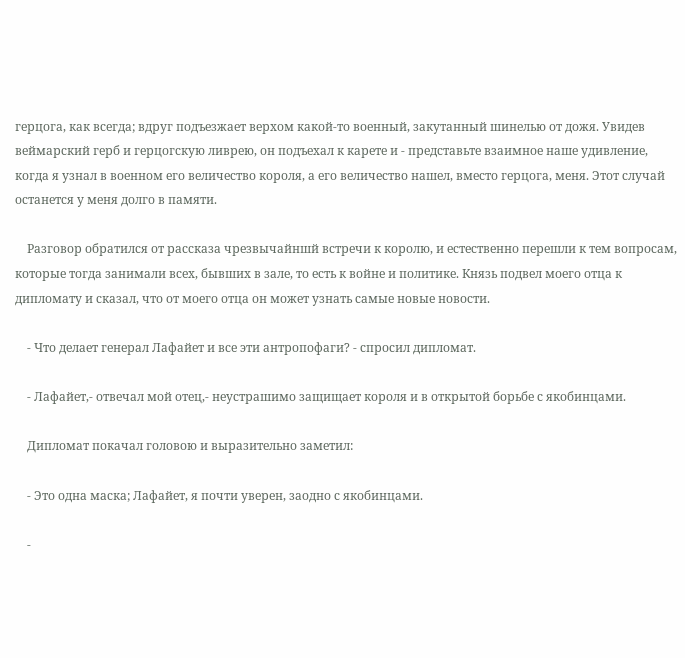герцога, как всегда; вдруг подъезжает верхом какой-то военный, закутанный шинелью от дожя. Увидев веймарский герб и герцогскую ливрею, он подъехал к карете и - представьте взаимное наше удивление, когда я узнал в военном его величество короля, а его величество нашел, вместо герцога, меня. Этот случай останется у меня долго в памяти.

    Разговор обратился от рассказа чрезвычайншй встречи к королю, и естественно перешли к тем вопросам, которые тогда занимали всех, бывших в зале, то есть к войне и политике. Князь подвел моего отца к дипломату и сказал, что от моего отца он может узнать самые новые новости.

    - Что делает генерал Лафайет и все эти антропофаги? - спросил дипломат.

    - Лафайет,- отвечал мой отец,- неустрашимо защищает короля и в открытой борьбе с якобинцами.

    Дипломат покачал головою и выразительно заметил:

    - Это одна маска; Лафайет, я почти уверен, заодно с якобинцами.

    -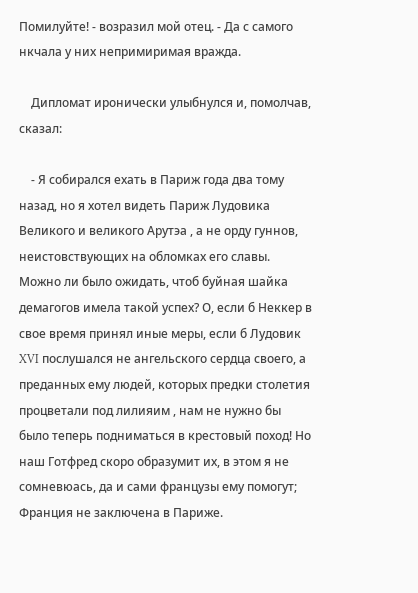Помилуйте! - возразил мой отец. - Да с самого нкчала у них непримиримая вражда.

    Дипломат иронически улыбнулся и, помолчав, сказал:

    - Я собирался ехать в Париж года два тому назад, но я хотел видеть Париж Лудовика Великого и великого Арутэа , а не орду гуннов, неистовствующих на обломках его славы. Можно ли было ожидать, чтоб буйная шайка демагогов имела такой успех? О, если б Неккер в свое время принял иные меры, если б Лудовик XVI послушался не ангельского сердца своего, а преданных ему людей, которых предки столетия процветали под лилияим , нам не нужно бы было теперь подниматься в крестовый поход! Но наш Готфред скоро образумит их, в этом я не сомневюась, да и сами французы ему помогут; Франция не заключена в Париже.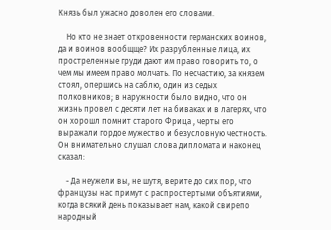Князь был ужасно доволен его словами.

    Но кто не знает откровенности германских воинов, да и воинов вообщще? Их разрубленные лица, их простреленные груди дают им право говорить то, о чем мы имеем право молчать. По несчастию, за князем стоял, опершись на саблю, один из седых полковников; в наружности было видно, что он жизнь провел с десяти лет на биваках и в лагерях, что он хорошл помнит старого Фрица , черты его выражали гордое мужество и безусловную честность. Он внимательно слушал слова дипломата и наконец сказал:

    - Да неужели вы, не шутя, верите до сих пор, что французы нас примут с распростертыми объятиями, когда всякий день показывает нам, какой свирепо народный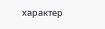характер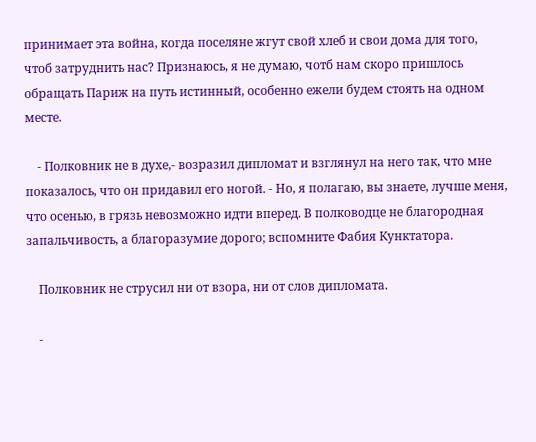принимает эта война, когда поселяне жгут свой хлеб и свои дома для того, чтоб затруднить нас? Признаюсь, я не думаю, чотб нам скоро пришлось обращать Париж на путь истинный, особенно ежели будем стоять на одном месте.

    - Полковник не в духе,- возразил дипломат и взглянул на него так, что мне показалось, что он придавил его ногой. - Но, я полагаю, вы знаете, лучше меня, что осенью, в грязь невозможно идти вперед. В полководце не благородная запальчивость, а благоразумие дорого; вспомните Фабия Кунктатора.

    Полковник не струсил ни от взора, ни от слов дипломата.

    -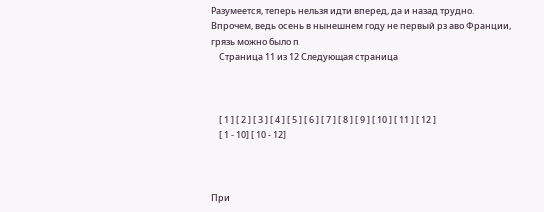Разумеется, теперь нельзя идти вперед, да и назад трудно. Впрочем, ведь осень в нынешнем году не первый рз аво Франции, грязь можно было п
    Страница 11 из 12 Следующая страница



    [ 1 ] [ 2 ] [ 3 ] [ 4 ] [ 5 ] [ 6 ] [ 7 ] [ 8 ] [ 9 ] [ 10 ] [ 11 ] [ 12 ]
    [ 1 - 10] [ 10 - 12]



При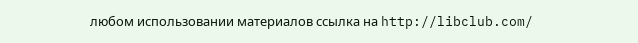любом использовании материалов ссылка на http://libclub.com/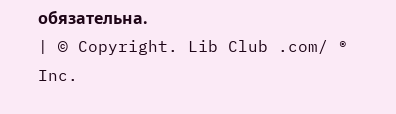обязательна.
| © Copyright. Lib Club .com/ ® Inc.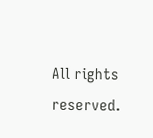All rights reserved.